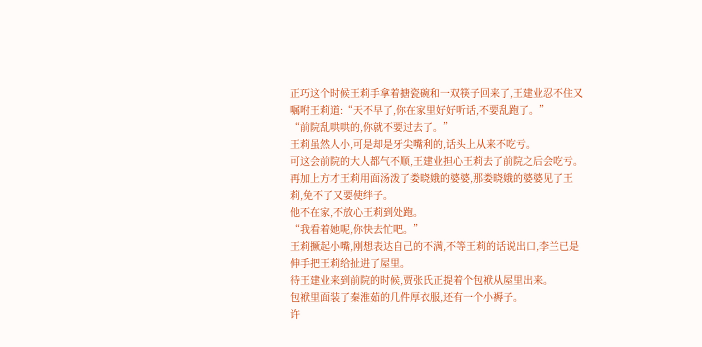正巧这个时候王莉手拿着搪瓷碗和一双筷子回来了,王建业忍不住又嘱咐王莉道:“天不早了,你在家里好好听话,不要乱跑了。”
“前院乱哄哄的,你就不要过去了。”
王莉虽然人小,可是却是牙尖嘴利的,话头上从来不吃亏。
可这会前院的大人都气不顺,王建业担心王莉去了前院之后会吃亏。
再加上方才王莉用面汤泼了娄晓娥的婆婆,那娄晓娥的婆婆见了王莉,免不了又要使绊子。
他不在家,不放心王莉到处跑。
“我看着她呢,你快去忙吧。”
王莉撅起小嘴,刚想表达自己的不满,不等王莉的话说出口,李兰已是伸手把王莉给扯进了屋里。
待王建业来到前院的时候,贾张氏正提着个包袱从屋里出来。
包袱里面装了秦淮茹的几件厚衣服,还有一个小褥子。
许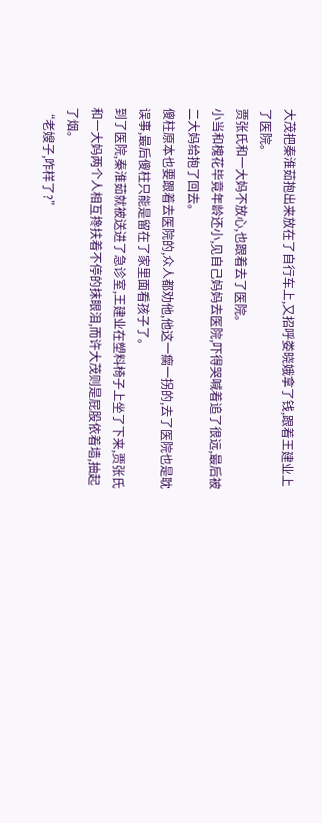大茂把秦淮茹抱出来放在了自行车上,又招呼娄晓娥拿了钱,跟着王建业上了医院。
贾张氏和一大妈不放心,也跟着去了医院。
小当和槐花毕竟年龄还小,见自己妈妈去医院,吓得哭喊着追了很远,最后被二大妈给抱了回去。
傻柱原本也要跟着去医院的,众人都劝他,他这一瘸一拐的,去了医院也是耽误事,最后傻柱只能是留在了家里面看孩子了。
到了医院,秦淮茹就被送进了急诊室,王建业在塑料椅子上坐了下来,贾张氏和一大妈两个人相互搀扶着不停的抹眼泪,而许大茂则是屁股依着墙,抽起了烟。
“老嫂子,咋样了?”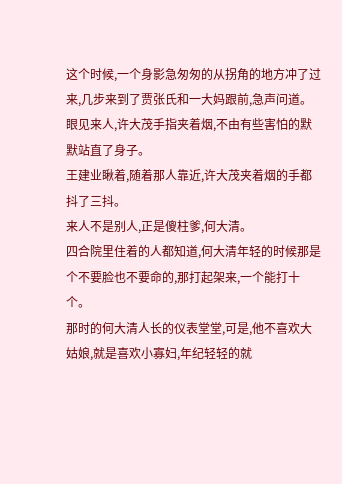这个时候,一个身影急匆匆的从拐角的地方冲了过来,几步来到了贾张氏和一大妈跟前,急声问道。
眼见来人,许大茂手指夹着烟,不由有些害怕的默默站直了身子。
王建业瞅着,随着那人靠近,许大茂夹着烟的手都抖了三抖。
来人不是别人,正是傻柱爹,何大清。
四合院里住着的人都知道,何大清年轻的时候那是个不要脸也不要命的,那打起架来,一个能打十个。
那时的何大清人长的仪表堂堂,可是,他不喜欢大姑娘,就是喜欢小寡妇,年纪轻轻的就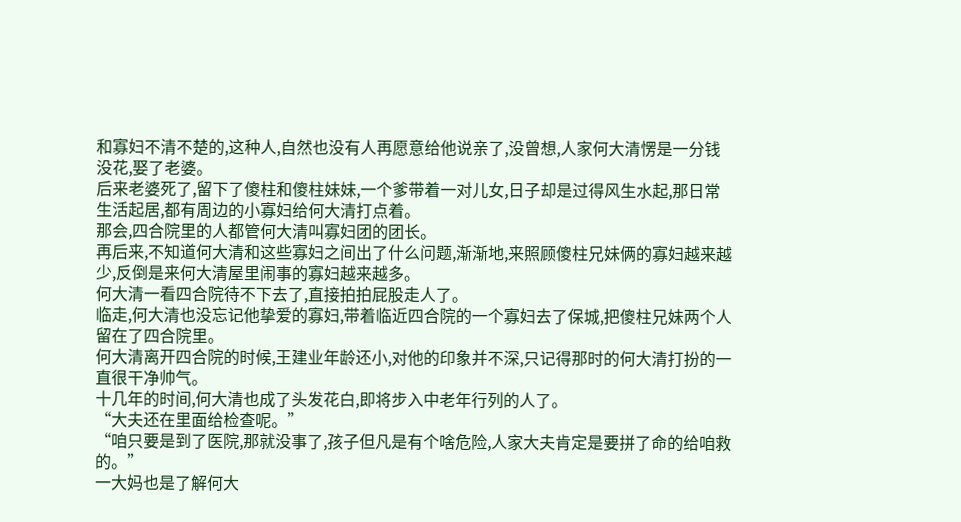和寡妇不清不楚的,这种人,自然也没有人再愿意给他说亲了,没曾想,人家何大清愣是一分钱没花,娶了老婆。
后来老婆死了,留下了傻柱和傻柱妹妹,一个爹带着一对儿女,日子却是过得风生水起,那日常生活起居,都有周边的小寡妇给何大清打点着。
那会,四合院里的人都管何大清叫寡妇团的团长。
再后来,不知道何大清和这些寡妇之间出了什么问题,渐渐地,来照顾傻柱兄妹俩的寡妇越来越少,反倒是来何大清屋里闹事的寡妇越来越多。
何大清一看四合院待不下去了,直接拍拍屁股走人了。
临走,何大清也没忘记他挚爱的寡妇,带着临近四合院的一个寡妇去了保城,把傻柱兄妹两个人留在了四合院里。
何大清离开四合院的时候,王建业年龄还小,对他的印象并不深,只记得那时的何大清打扮的一直很干净帅气。
十几年的时间,何大清也成了头发花白,即将步入中老年行列的人了。
“大夫还在里面给检查呢。”
“咱只要是到了医院,那就没事了,孩子但凡是有个啥危险,人家大夫肯定是要拼了命的给咱救的。”
一大妈也是了解何大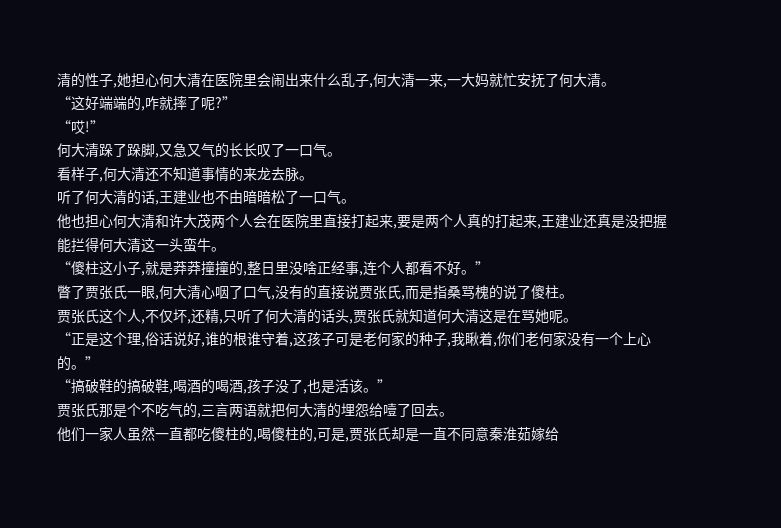清的性子,她担心何大清在医院里会闹出来什么乱子,何大清一来,一大妈就忙安抚了何大清。
“这好端端的,咋就摔了呢?”
“哎!”
何大清跺了跺脚,又急又气的长长叹了一口气。
看样子,何大清还不知道事情的来龙去脉。
听了何大清的话,王建业也不由暗暗松了一口气。
他也担心何大清和许大茂两个人会在医院里直接打起来,要是两个人真的打起来,王建业还真是没把握能拦得何大清这一头蛮牛。
“傻柱这小子,就是莽莽撞撞的,整日里没啥正经事,连个人都看不好。”
瞥了贾张氏一眼,何大清心咽了口气,没有的直接说贾张氏,而是指桑骂槐的说了傻柱。
贾张氏这个人,不仅坏,还精,只听了何大清的话头,贾张氏就知道何大清这是在骂她呢。
“正是这个理,俗话说好,谁的根谁守着,这孩子可是老何家的种子,我瞅着,你们老何家没有一个上心的。”
“搞破鞋的搞破鞋,喝酒的喝酒,孩子没了,也是活该。”
贾张氏那是个不吃气的,三言两语就把何大清的埋怨给噎了回去。
他们一家人虽然一直都吃傻柱的,喝傻柱的,可是,贾张氏却是一直不同意秦淮茹嫁给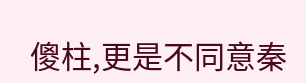傻柱,更是不同意秦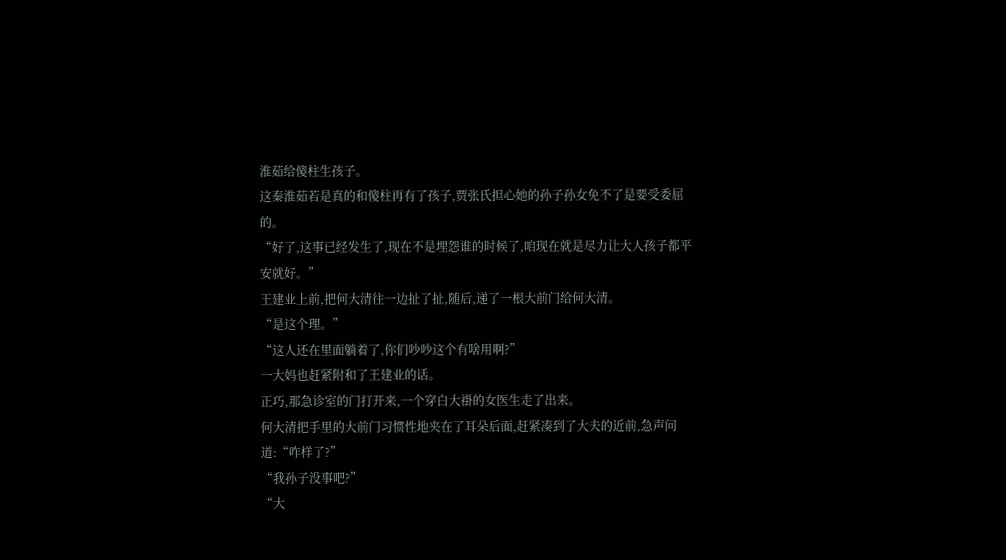淮茹给傻柱生孩子。
这秦淮茹若是真的和傻柱再有了孩子,贾张氏担心她的孙子孙女免不了是要受委屈的。
“好了,这事已经发生了,现在不是埋怨谁的时候了,咱现在就是尽力让大人孩子都平安就好。”
王建业上前,把何大清往一边扯了扯,随后,递了一根大前门给何大清。
“是这个理。”
“这人还在里面躺着了,你们吵吵这个有啥用啊?”
一大妈也赶紧附和了王建业的话。
正巧,那急诊室的门打开来,一个穿白大褂的女医生走了出来。
何大清把手里的大前门习惯性地夹在了耳朵后面,赶紧凑到了大夫的近前,急声问道:“咋样了?”
“我孙子没事吧?”
“大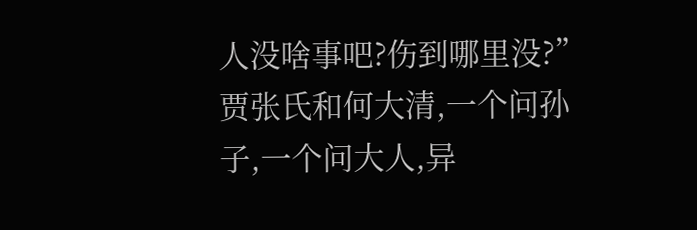人没啥事吧?伤到哪里没?”
贾张氏和何大清,一个问孙子,一个问大人,异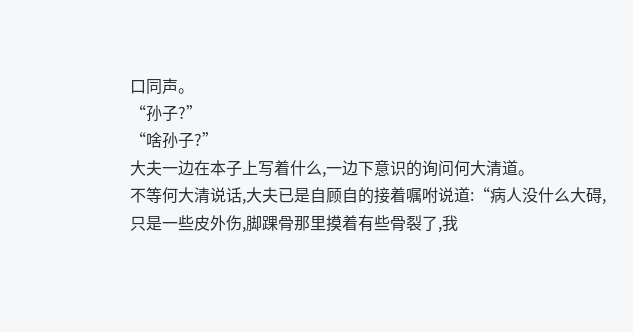口同声。
“孙子?”
“啥孙子?”
大夫一边在本子上写着什么,一边下意识的询问何大清道。
不等何大清说话,大夫已是自顾自的接着嘱咐说道:“病人没什么大碍,只是一些皮外伤,脚踝骨那里摸着有些骨裂了,我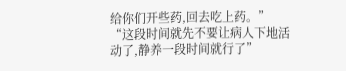给你们开些药,回去吃上药。”
“这段时间就先不要让病人下地活动了,静养一段时间就行了”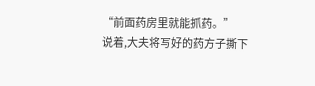“前面药房里就能抓药。”
说着,大夫将写好的药方子撕下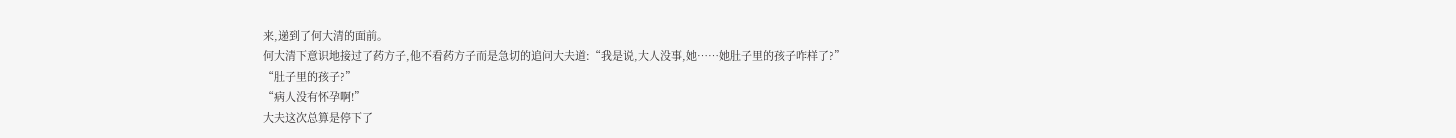来,递到了何大清的面前。
何大清下意识地接过了药方子,他不看药方子而是急切的追问大夫道:“我是说,大人没事,她……她肚子里的孩子咋样了?”
“肚子里的孩子?”
“病人没有怀孕啊!”
大夫这次总算是停下了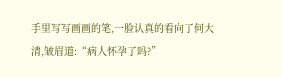手里写写画画的笔,一脸认真的看向了何大清,皱眉道:“病人怀孕了吗?”